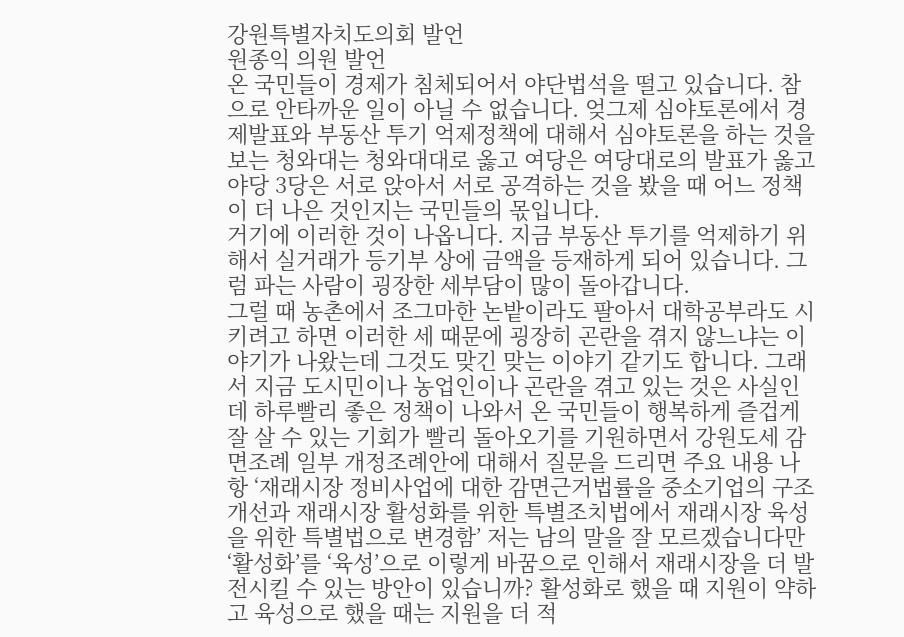강원특별자치도의회 발언
원종익 의원 발언
온 국민들이 경제가 침체되어서 야단법석을 떨고 있습니다. 참으로 안타까운 일이 아닐 수 없습니다. 엊그제 심야토론에서 경제발표와 부동산 투기 억제정책에 대해서 심야토론을 하는 것을 보는 청와대는 청와대대로 옳고 여당은 여당대로의 발표가 옳고 야당 3당은 서로 앉아서 서로 공격하는 것을 봤을 때 어느 정책이 더 나은 것인지는 국민들의 몫입니다.
거기에 이러한 것이 나옵니다. 지금 부동산 투기를 억제하기 위해서 실거래가 등기부 상에 금액을 등재하게 되어 있습니다. 그럼 파는 사람이 굉장한 세부담이 많이 돌아갑니다.
그럴 때 농촌에서 조그마한 논밭이라도 팔아서 대학공부라도 시키려고 하면 이러한 세 때문에 굉장히 곤란을 겪지 않느냐는 이야기가 나왔는데 그것도 맞긴 맞는 이야기 같기도 합니다. 그래서 지금 도시민이나 농업인이나 곤란을 겪고 있는 것은 사실인데 하루빨리 좋은 정책이 나와서 온 국민들이 행복하게 즐겁게 잘 살 수 있는 기회가 빨리 돌아오기를 기원하면서 강원도세 감면조례 일부 개정조례안에 대해서 질문을 드리면 주요 내용 나항 ‘재래시장 정비사업에 대한 감면근거법률을 중소기업의 구조개선과 재래시장 활성화를 위한 특별조치법에서 재래시장 육성을 위한 특별법으로 변경함’ 저는 남의 말을 잘 모르겠습니다만 ‘활성화’를 ‘육성’으로 이렇게 바꿈으로 인해서 재래시장을 더 발전시킬 수 있는 방안이 있습니까? 활성화로 했을 때 지원이 약하고 육성으로 했을 때는 지원을 더 적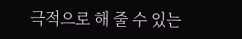극적으로 해 줄 수 있는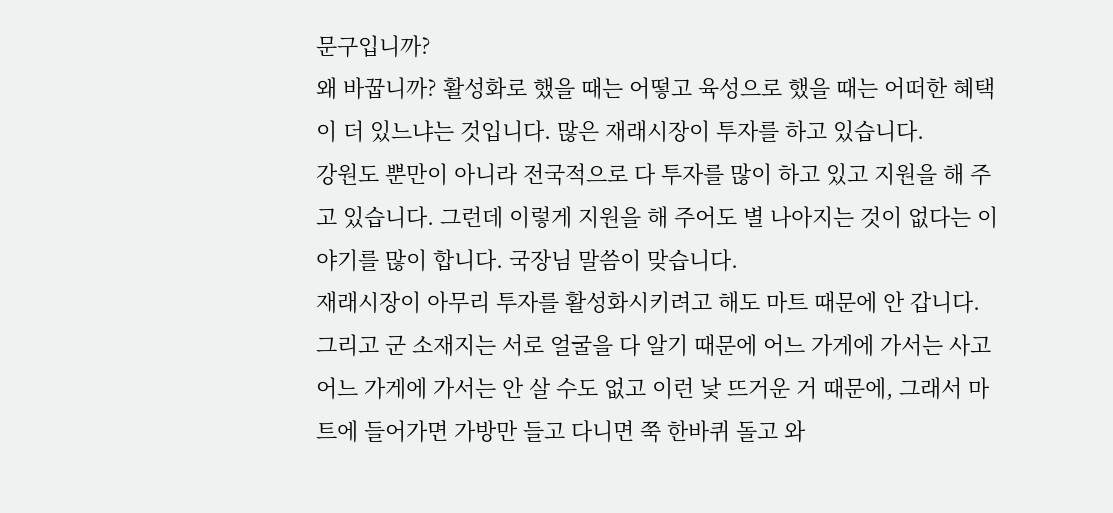문구입니까?
왜 바꿉니까? 활성화로 했을 때는 어떻고 육성으로 했을 때는 어떠한 혜택이 더 있느냐는 것입니다. 많은 재래시장이 투자를 하고 있습니다.
강원도 뿐만이 아니라 전국적으로 다 투자를 많이 하고 있고 지원을 해 주고 있습니다. 그런데 이렇게 지원을 해 주어도 별 나아지는 것이 없다는 이야기를 많이 합니다. 국장님 말씀이 맞습니다.
재래시장이 아무리 투자를 활성화시키려고 해도 마트 때문에 안 갑니다. 그리고 군 소재지는 서로 얼굴을 다 알기 때문에 어느 가게에 가서는 사고 어느 가게에 가서는 안 살 수도 없고 이런 낯 뜨거운 거 때문에, 그래서 마트에 들어가면 가방만 들고 다니면 쭉 한바퀴 돌고 와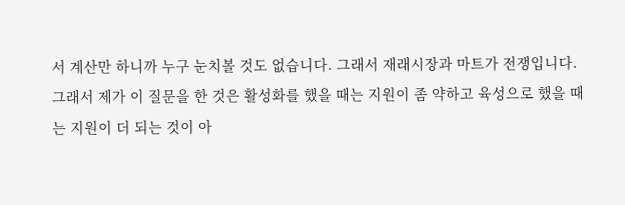서 계산만 하니까 누구 눈치볼 것도 없습니다. 그래서 재래시장과 마트가 전쟁입니다.
그래서 제가 이 질문을 한 것은 활성화를 했을 때는 지원이 좀 약하고 육성으로 했을 때는 지원이 더 되는 것이 아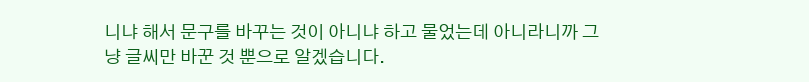니냐 해서 문구를 바꾸는 것이 아니냐 하고 물었는데 아니라니까 그냥 글씨만 바꾼 것 뿐으로 알겠습니다.